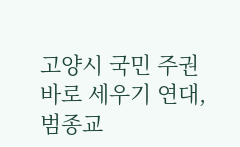고양시 국민 주권 바로 세우기 연대, 범종교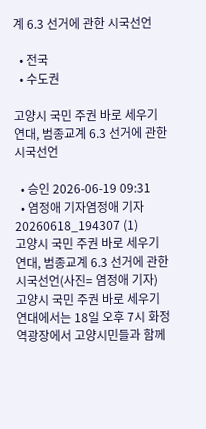계 6.3 선거에 관한 시국선언

  • 전국
  • 수도권

고양시 국민 주권 바로 세우기 연대, 범종교계 6.3 선거에 관한 시국선언

  • 승인 2026-06-19 09:31
  • 염정애 기자염정애 기자
20260618_194307 (1)
고양시 국민 주권 바로 세우기 연대, 범종교계 6.3 선거에 관한 시국선언(사진= 염정애 기자)
고양시 국민 주권 바로 세우기 연대에서는 18일 오후 7시 화정역광장에서 고양시민들과 함께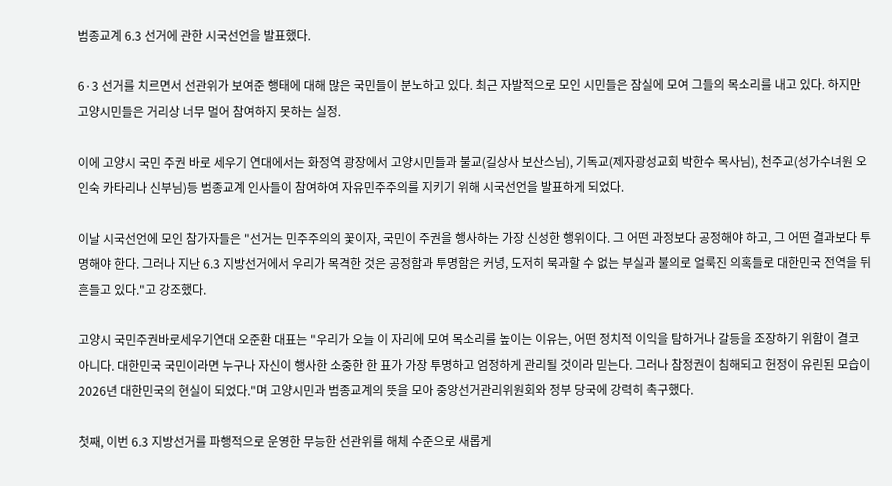범종교계 6.3 선거에 관한 시국선언을 발표했다.

6·3 선거를 치르면서 선관위가 보여준 행태에 대해 많은 국민들이 분노하고 있다. 최근 자발적으로 모인 시민들은 잠실에 모여 그들의 목소리를 내고 있다. 하지만 고양시민들은 거리상 너무 멀어 참여하지 못하는 실정.

이에 고양시 국민 주권 바로 세우기 연대에서는 화정역 광장에서 고양시민들과 불교(길상사 보산스님), 기독교(제자광성교회 박한수 목사님), 천주교(성가수녀원 오인숙 카타리나 신부님)등 범종교계 인사들이 참여하여 자유민주주의를 지키기 위해 시국선언을 발표하게 되었다.

이날 시국선언에 모인 참가자들은 "선거는 민주주의의 꽃이자, 국민이 주권을 행사하는 가장 신성한 행위이다. 그 어떤 과정보다 공정해야 하고, 그 어떤 결과보다 투명해야 한다. 그러나 지난 6.3 지방선거에서 우리가 목격한 것은 공정함과 투명함은 커녕, 도저히 묵과할 수 없는 부실과 불의로 얼룩진 의혹들로 대한민국 전역을 뒤흔들고 있다."고 강조했다.

고양시 국민주권바로세우기연대 오준환 대표는 "우리가 오늘 이 자리에 모여 목소리를 높이는 이유는, 어떤 정치적 이익을 탐하거나 갈등을 조장하기 위함이 결코 아니다. 대한민국 국민이라면 누구나 자신이 행사한 소중한 한 표가 가장 투명하고 엄정하게 관리될 것이라 믿는다. 그러나 참정권이 침해되고 헌정이 유린된 모습이 2026년 대한민국의 현실이 되었다."며 고양시민과 범종교계의 뜻을 모아 중앙선거관리위원회와 정부 당국에 강력히 촉구했다.

첫째, 이번 6.3 지방선거를 파행적으로 운영한 무능한 선관위를 해체 수준으로 새롭게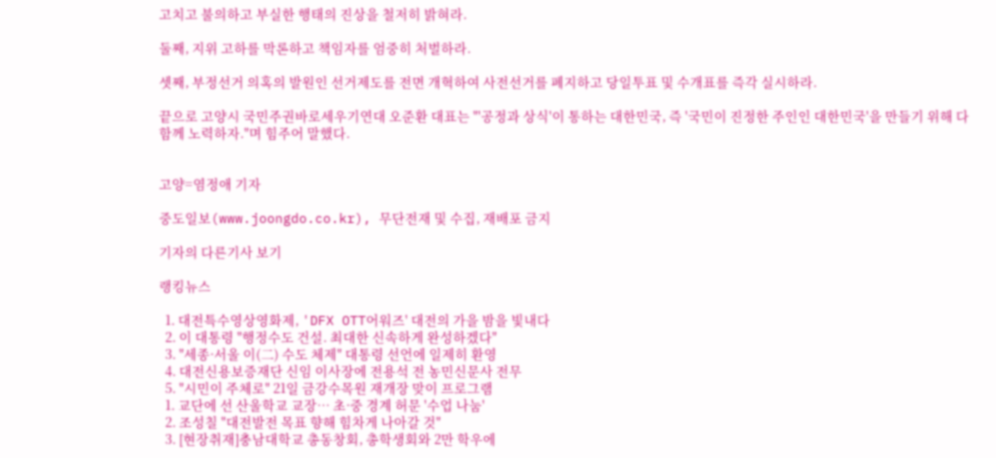고치고 불의하고 부실한 행태의 진상을 철저히 밝혀라.

둘째, 지위 고하를 막론하고 책임자를 엄중히 처벌하라.

셋째, 부정선거 의혹의 발원인 선거제도를 전면 개혁하여 사전선거를 폐지하고 당일투표 및 수개표를 즉각 실시하라.

끝으로 고양시 국민주권바로세우기연대 오준환 대표는 "'공정과 상식'이 통하는 대한민국, 즉 '국민이 진정한 주인인 대한민국'을 만들기 위해 다함께 노력하자."며 힘주어 말했다.


고양=염정애 기자

중도일보(www.joongdo.co.kr), 무단전재 및 수집, 재배포 금지

기자의 다른기사 보기

랭킹뉴스

  1. 대전특수영상영화제, 'DFX OTT어워즈' 대전의 가을 밤을 빛내다
  2. 이 대통령 "행정수도 건설. 최대한 신속하게 완성하겠다"
  3. "세종·서울 이(二) 수도 체제" 대통령 선언에 일제히 환영
  4. 대전신용보증재단 신임 이사장에 전용석 전 농민신문사 전무
  5. "시민이 주체로" 21일 금강수목원 재개장 맞이 프로그램
  1. 교단에 선 산울학교 교장… 초·중 경계 허문 '수업 나눔'
  2. 조성칠 "대전발전 목표 향해 힘차게 나아갈 것"
  3. [현장취재]충남대학교 총동창회, 총학생회와 2만 학우에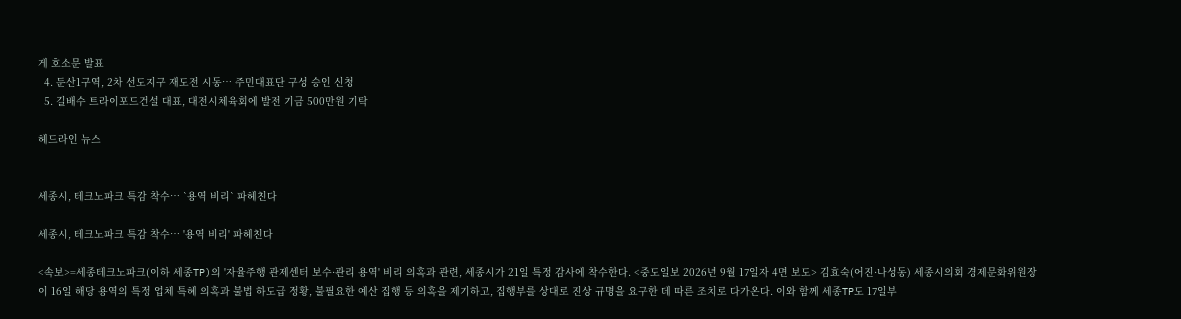게 호소문 발표
  4. 둔산1구역, 2차 선도지구 재도전 시동… 주민대표단 구성 승인 신청
  5. 길배수 트라이포드건설 대표, 대전시체육회에 발전 기금 500만원 기탁

헤드라인 뉴스


세종시, 테크노파크 특감 착수… `용역 비리` 파헤친다

세종시, 테크노파크 특감 착수… '용역 비리' 파헤친다

<속보>=세종테크노파크(이하 세종TP)의 '자율주행 관제센터 보수·관리 용역' 비리 의혹과 관련, 세종시가 21일 특정 감사에 착수한다. <중도일보 2026년 9월 17일자 4면 보도> 김효숙(어진·나성동) 세종시의회 경제문화위원장이 16일 해당 용역의 특정 업체 특혜 의혹과 불법 하도급 정황, 불필요한 예산 집행 등 의혹을 제기하고, 집행부를 상대로 진상 규명을 요구한 데 따른 조치로 다가온다. 이와 함께 세종TP도 17일부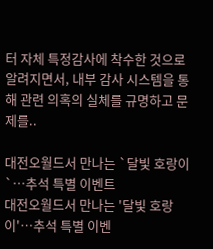터 자체 특정감사에 착수한 것으로 알려지면서, 내부 감사 시스템을 통해 관련 의혹의 실체를 규명하고 문제를..

대전오월드서 만나는 `달빛 호랑이`…추석 특별 이벤트
대전오월드서 만나는 '달빛 호랑이'…추석 특별 이벤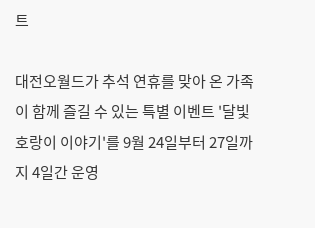트

대전오월드가 추석 연휴를 맞아 온 가족이 함께 즐길 수 있는 특별 이벤트 '달빛 호랑이 이야기'를 9월 24일부터 27일까지 4일간 운영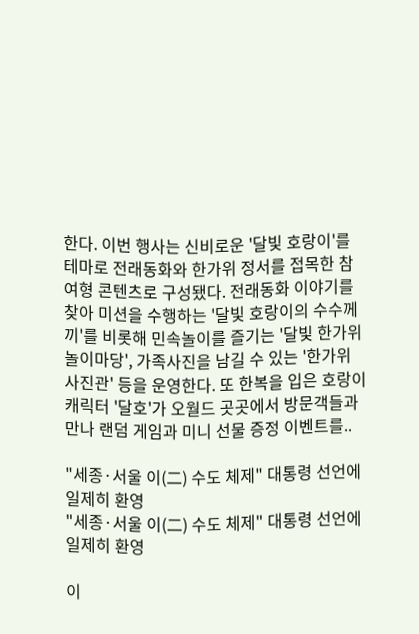한다. 이번 행사는 신비로운 '달빛 호랑이'를 테마로 전래동화와 한가위 정서를 접목한 참여형 콘텐츠로 구성됐다. 전래동화 이야기를 찾아 미션을 수행하는 '달빛 호랑이의 수수께끼'를 비롯해 민속놀이를 즐기는 '달빛 한가위 놀이마당', 가족사진을 남길 수 있는 '한가위 사진관' 등을 운영한다. 또 한복을 입은 호랑이 캐릭터 '달호'가 오월드 곳곳에서 방문객들과 만나 랜덤 게임과 미니 선물 증정 이벤트를..

"세종·서울 이(二) 수도 체제" 대통령 선언에 일제히 환영
"세종·서울 이(二) 수도 체제" 대통령 선언에 일제히 환영

이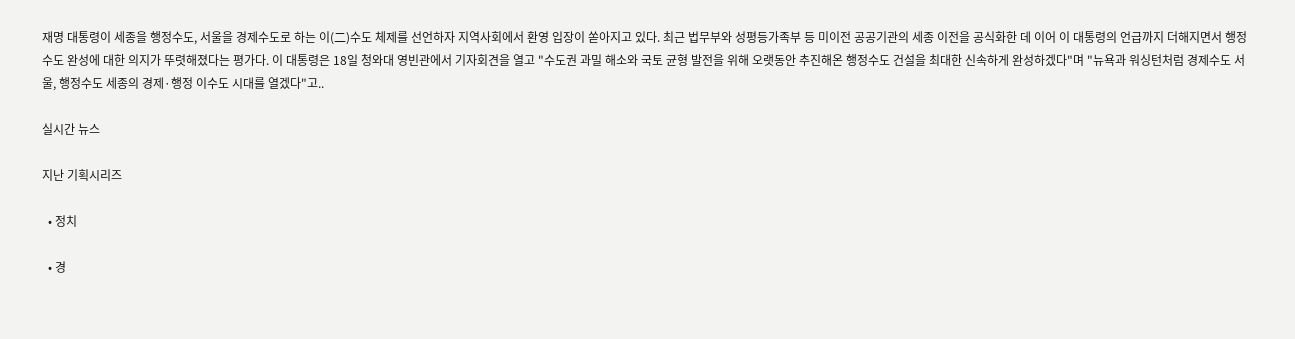재명 대통령이 세종을 행정수도, 서울을 경제수도로 하는 이(二)수도 체제를 선언하자 지역사회에서 환영 입장이 쏟아지고 있다. 최근 법무부와 성평등가족부 등 미이전 공공기관의 세종 이전을 공식화한 데 이어 이 대통령의 언급까지 더해지면서 행정수도 완성에 대한 의지가 뚜렷해졌다는 평가다. 이 대통령은 18일 청와대 영빈관에서 기자회견을 열고 "수도권 과밀 해소와 국토 균형 발전을 위해 오랫동안 추진해온 행정수도 건설을 최대한 신속하게 완성하겠다"며 "뉴욕과 워싱턴처럼 경제수도 서울, 행정수도 세종의 경제·행정 이수도 시대를 열겠다"고..

실시간 뉴스

지난 기획시리즈

  • 정치

  • 경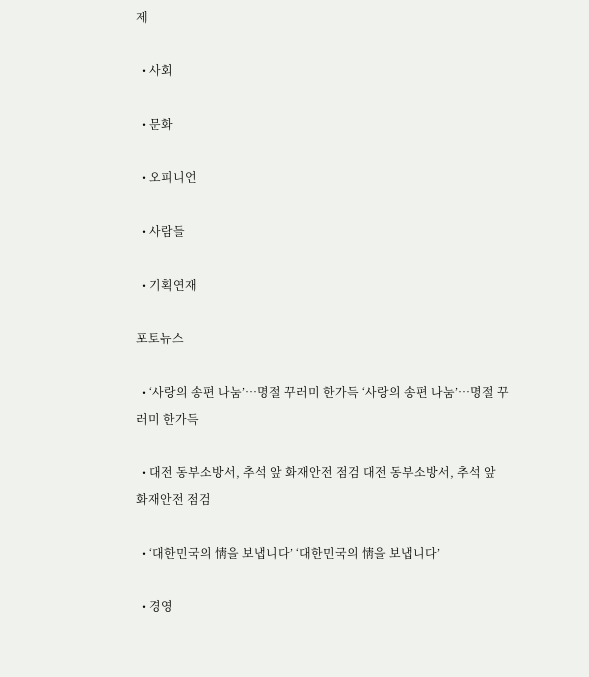제

  • 사회

  • 문화

  • 오피니언

  • 사람들

  • 기획연재

포토뉴스

  • ‘사랑의 송편 나눔’…명절 꾸러미 한가득 ‘사랑의 송편 나눔’…명절 꾸러미 한가득

  • 대전 동부소방서, 추석 앞 화재안전 점검 대전 동부소방서, 추석 앞 화재안전 점검

  • ‘대한민국의 情을 보냅니다’ ‘대한민국의 情을 보냅니다’

  • 경영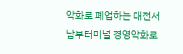악화로 폐업하는 대전서남부터미널 경영악화로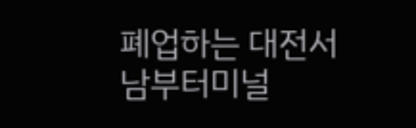폐업하는 대전서남부터미널